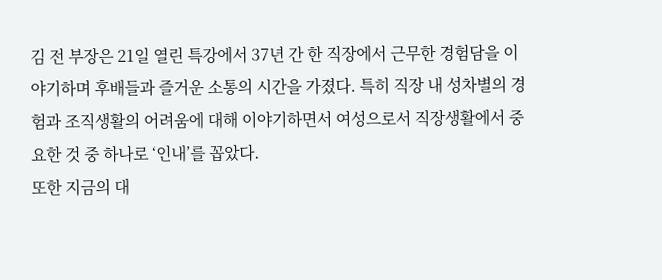김 전 부장은 21일 열린 특강에서 37년 간 한 직장에서 근무한 경험담을 이야기하며 후배들과 즐거운 소통의 시간을 가졌다. 특히 직장 내 성차별의 경험과 조직생활의 어려움에 대해 이야기하면서 여성으로서 직장생활에서 중요한 것 중 하나로 ‘인내’를 꼽았다.
또한 지금의 대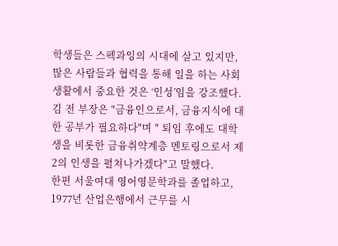학생들은 스펙과잉의 시대에 살고 있지만, 많은 사람들과 협력을 통해 일을 하는 사회생활에서 중요한 것은 ‘인성’임을 강조했다.
김 전 부장은 "금융인으로서, 금융지식에 대한 공부가 필요하다"며 " 퇴임 후에도 대학생을 비롯한 금융취약계층 멘토링으로서 제 2의 인생을 펼쳐나가겠다"고 말했다.
한편 서울여대 영어영문학과를 졸업하고, 1977년 산업은행에서 근무를 시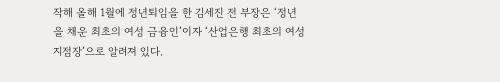작해 올해 1월에 정년퇴임을 한 김세진 전 부장은 ‘정년을 채운 최초의 여성 금융인’이자 ‘산업은행 최초의 여성지점장’으로 알려져 있다.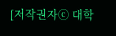[저작권자ⓒ 대학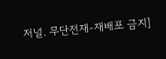저널. 무단전재-재배포 금지]